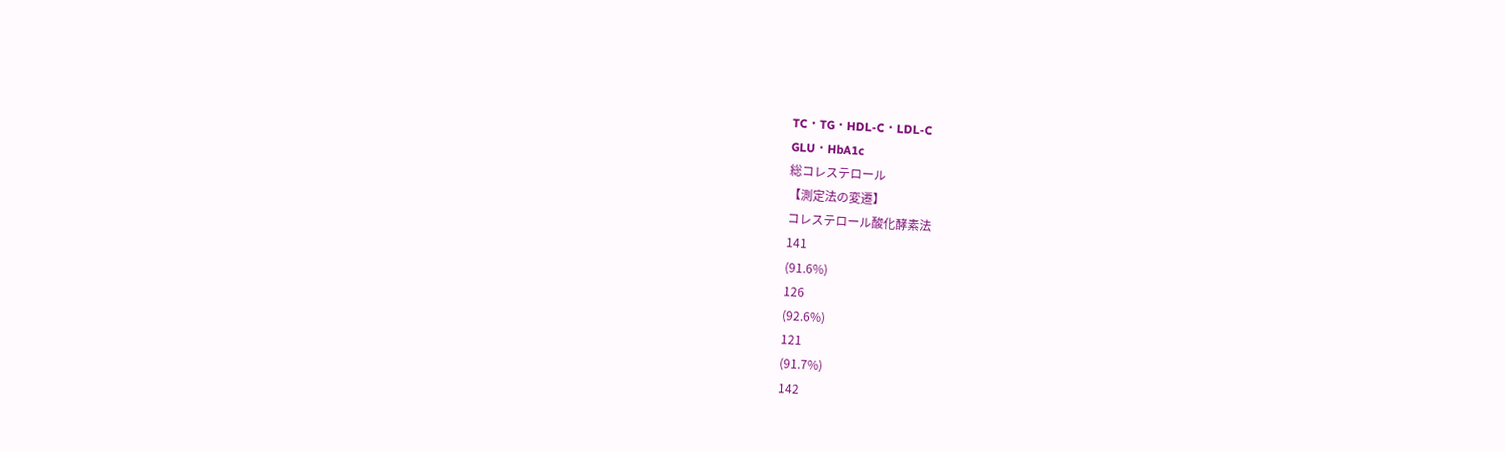TC・TG・HDL-C・LDL-C
GLU・HbA1c
総コレステロール
【測定法の変遷】
コレステロール酸化酵素法
141
(91.6%)
126
(92.6%)
121
(91.7%)
142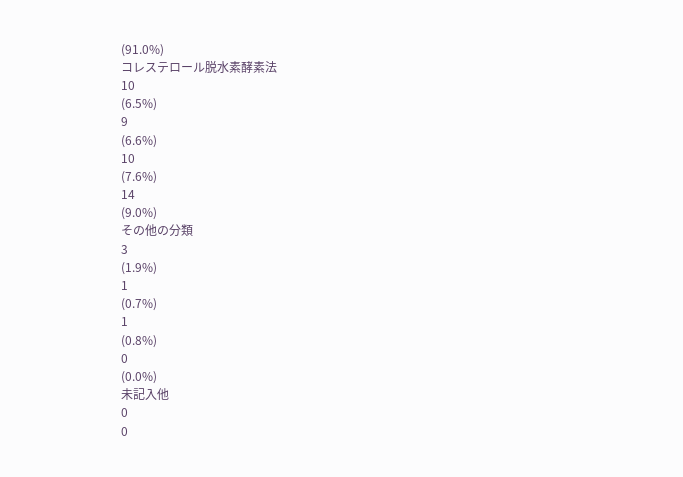(91.0%)
コレステロール脱水素酵素法
10
(6.5%)
9
(6.6%)
10
(7.6%)
14
(9.0%)
その他の分類
3
(1.9%)
1
(0.7%)
1
(0.8%)
0
(0.0%)
未記入他
0
0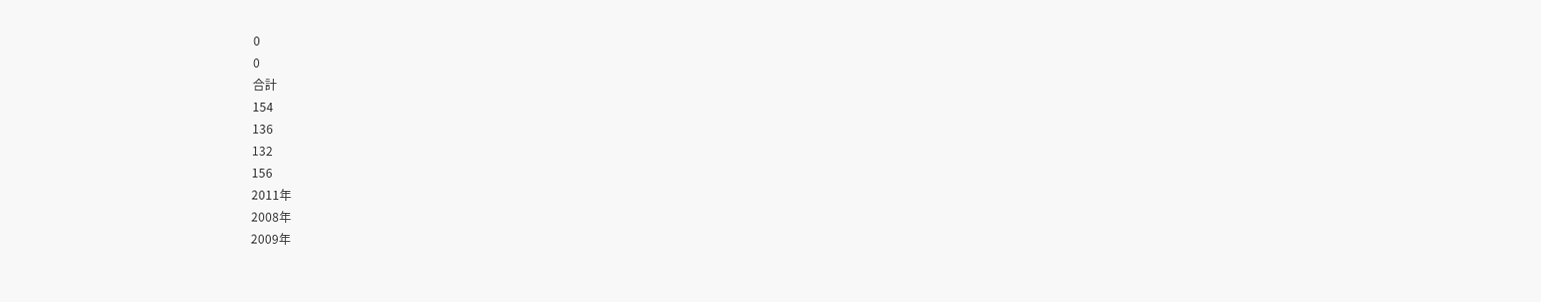0
0
合計
154
136
132
156
2011年
2008年
2009年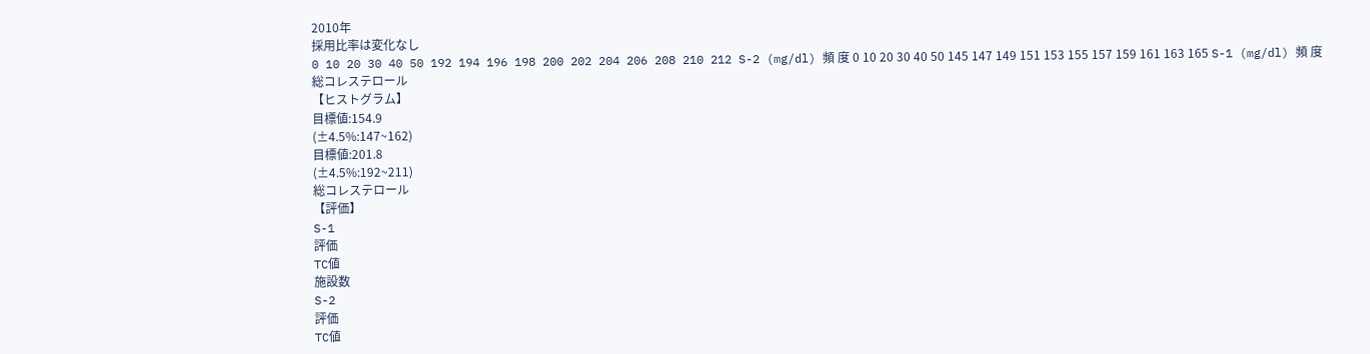2010年
採用比率は変化なし
0 10 20 30 40 50 192 194 196 198 200 202 204 206 208 210 212 S-2 (mg/dl) 頻 度 0 10 20 30 40 50 145 147 149 151 153 155 157 159 161 163 165 S-1 (mg/dl) 頻 度
総コレステロール
【ヒストグラム】
目標値:154.9
(±4.5%:147~162)
目標値:201.8
(±4.5%:192~211)
総コレステロール
【評価】
S-1
評価
TC値
施設数
S-2
評価
TC値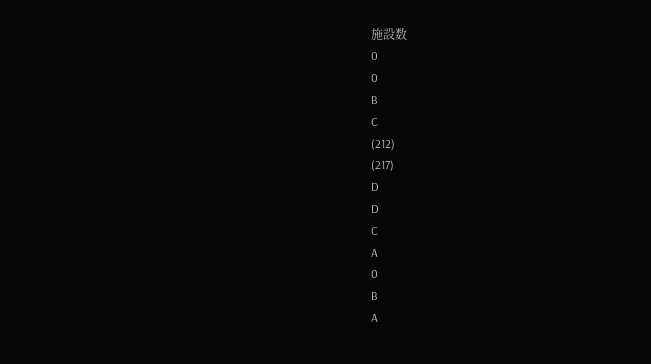施設数
0
0
B
C
(212)
(217)
D
D
C
A
0
B
A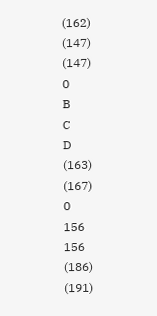(162)
(147)
(147)
0
B
C
D
(163)
(167)
0
156
156
(186)
(191)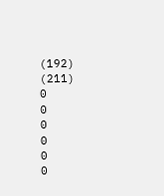(192)
(211)
0
0
0
0
0
0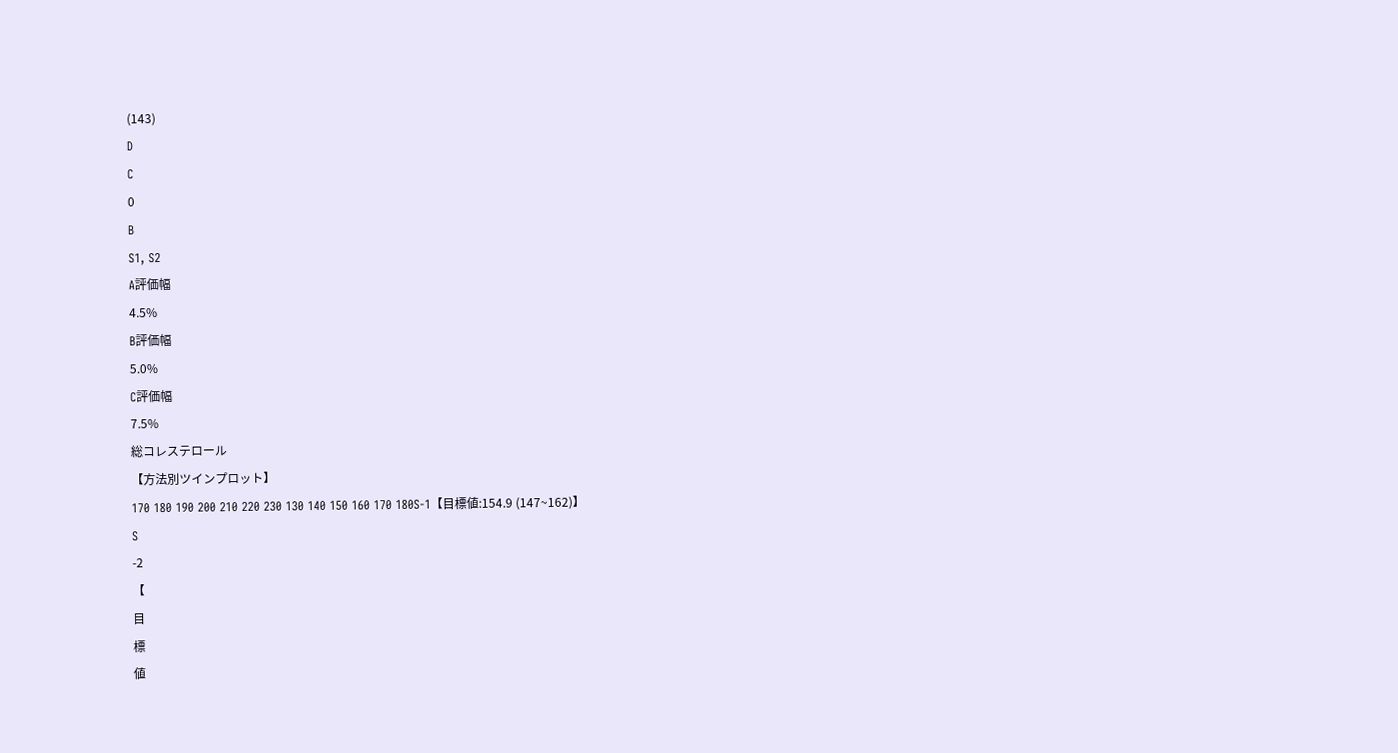(143)
D
C
0
B
S1, S2
A評価幅
4.5%
B評価幅
5.0%
C評価幅
7.5%
総コレステロール
【方法別ツインプロット】
170 180 190 200 210 220 230 130 140 150 160 170 180S-1【目標値:154.9 (147~162)】
S
-2
【
目
標
値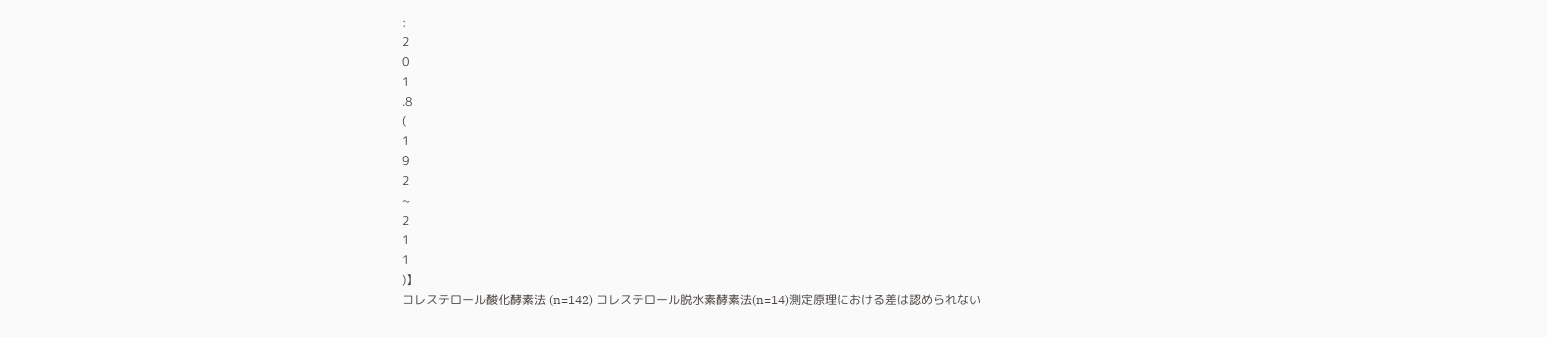:
2
0
1
.8
(
1
9
2
~
2
1
1
)】
コレステロール酸化酵素法 (n=142) コレステロール脱水素酵素法(n=14)測定原理における差は認められない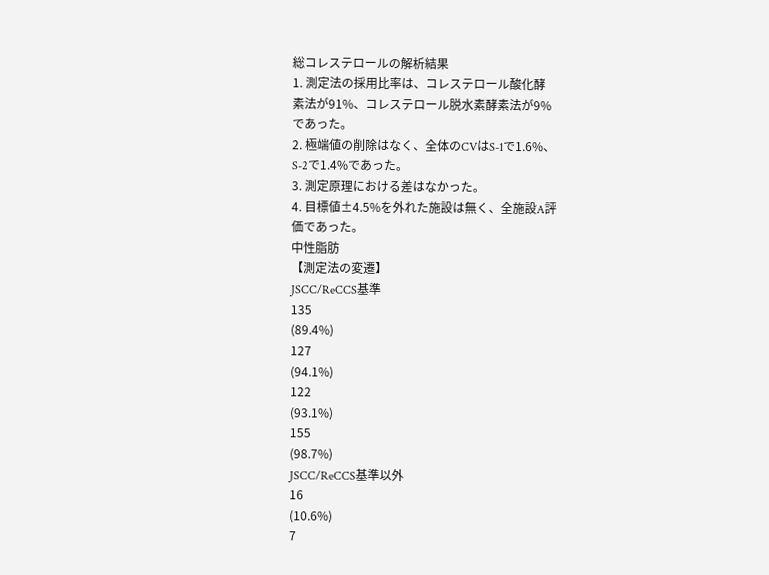総コレステロールの解析結果
1. 測定法の採用比率は、コレステロール酸化酵
素法が91%、コレステロール脱水素酵素法が9%
であった。
2. 極端値の削除はなく、全体のCVはS-1で1.6%、
S-2で1.4%であった。
3. 測定原理における差はなかった。
4. 目標値±4.5%を外れた施設は無く、全施設A評
価であった。
中性脂肪
【測定法の変遷】
JSCC/ReCCS基準
135
(89.4%)
127
(94.1%)
122
(93.1%)
155
(98.7%)
JSCC/ReCCS基準以外
16
(10.6%)
7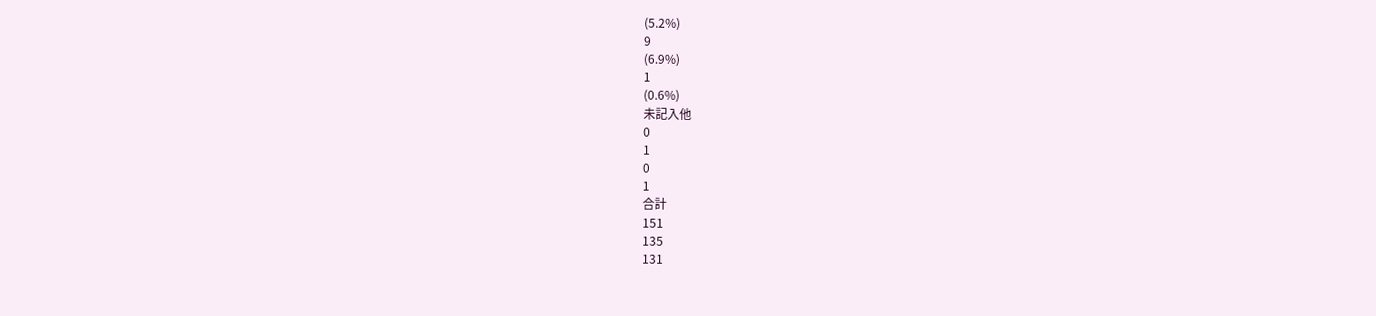(5.2%)
9
(6.9%)
1
(0.6%)
未記入他
0
1
0
1
合計
151
135
131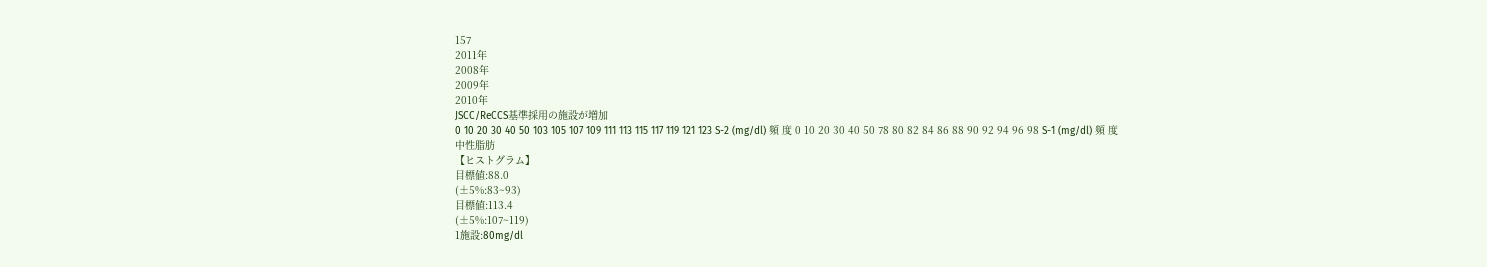157
2011年
2008年
2009年
2010年
JSCC/ReCCS基準採用の施設が増加
0 10 20 30 40 50 103 105 107 109 111 113 115 117 119 121 123 S-2 (mg/dl) 頻 度 0 10 20 30 40 50 78 80 82 84 86 88 90 92 94 96 98 S-1 (mg/dl) 頻 度
中性脂肪
【ヒストグラム】
目標値:88.0
(±5%:83~93)
目標値:113.4
(±5%:107~119)
1施設:80mg/dl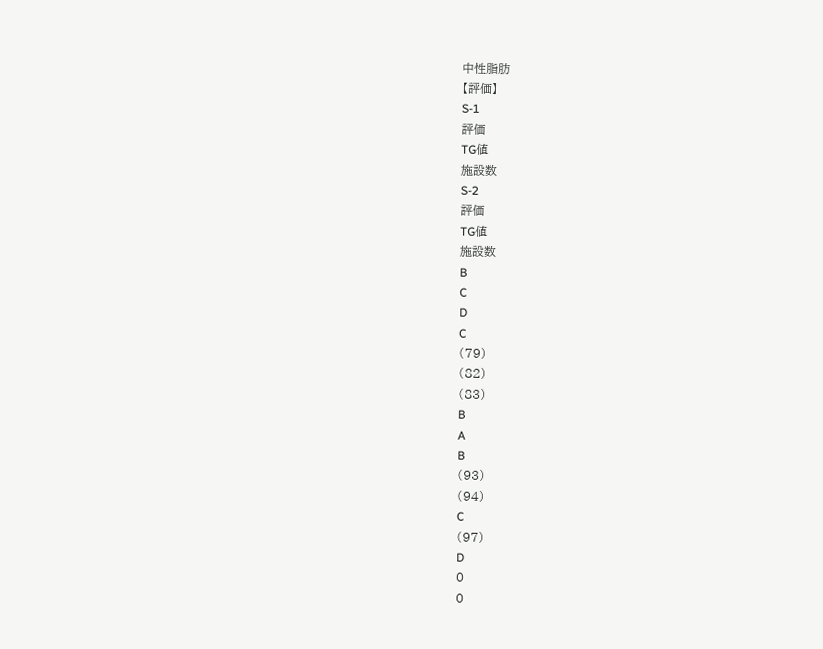中性脂肪
【評価】
S-1
評価
TG値
施設数
S-2
評価
TG値
施設数
B
C
D
C
(79)
(82)
(83)
B
A
B
(93)
(94)
C
(97)
D
0
0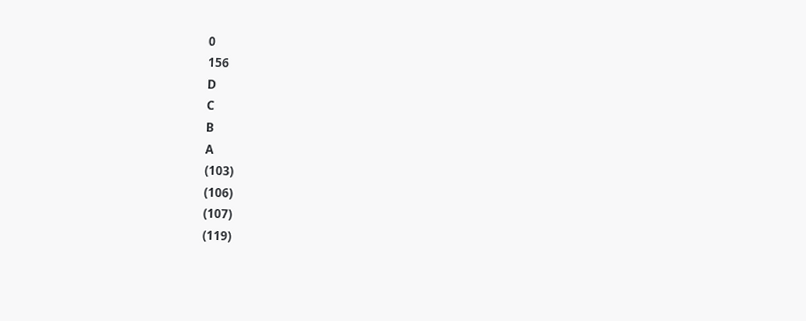0
156
D
C
B
A
(103)
(106)
(107)
(119)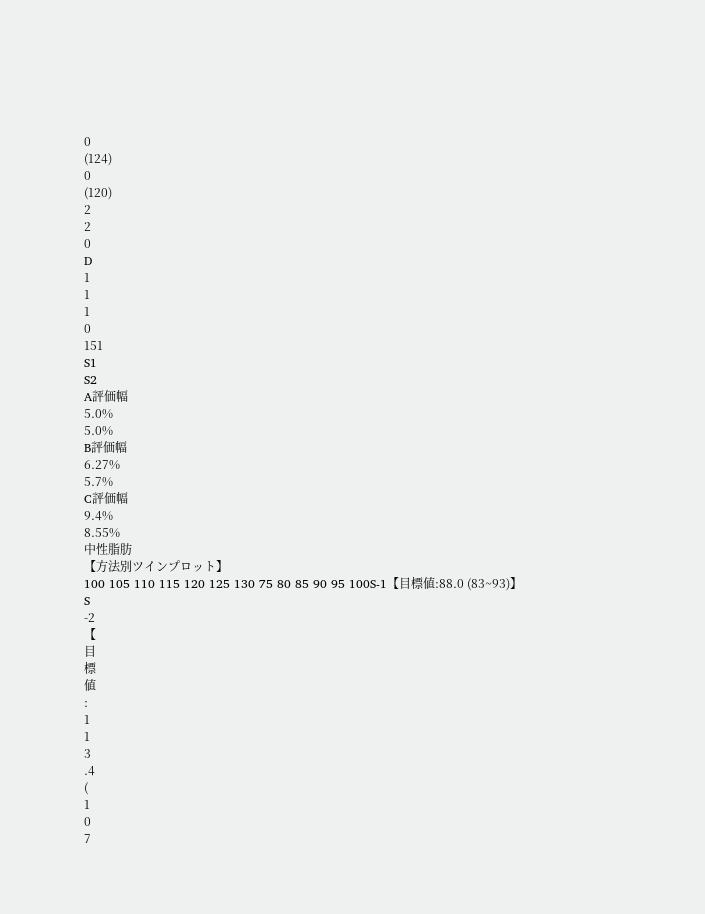0
(124)
0
(120)
2
2
0
D
1
1
1
0
151
S1
S2
A評価幅
5.0%
5.0%
B評価幅
6.27%
5.7%
C評価幅
9.4%
8.55%
中性脂肪
【方法別ツインプロット】
100 105 110 115 120 125 130 75 80 85 90 95 100S-1【目標値:88.0 (83~93)】
S
-2
【
目
標
値
:
1
1
3
.4
(
1
0
7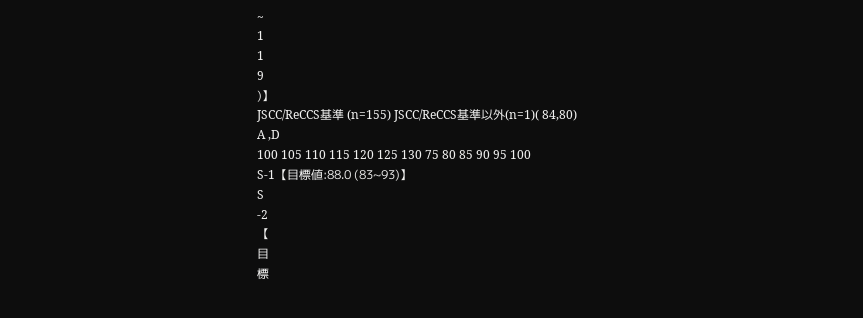~
1
1
9
)】
JSCC/ReCCS基準 (n=155) JSCC/ReCCS基準以外(n=1)( 84,80)
A ,D
100 105 110 115 120 125 130 75 80 85 90 95 100
S-1【目標値:88.0 (83~93)】
S
-2
【
目
標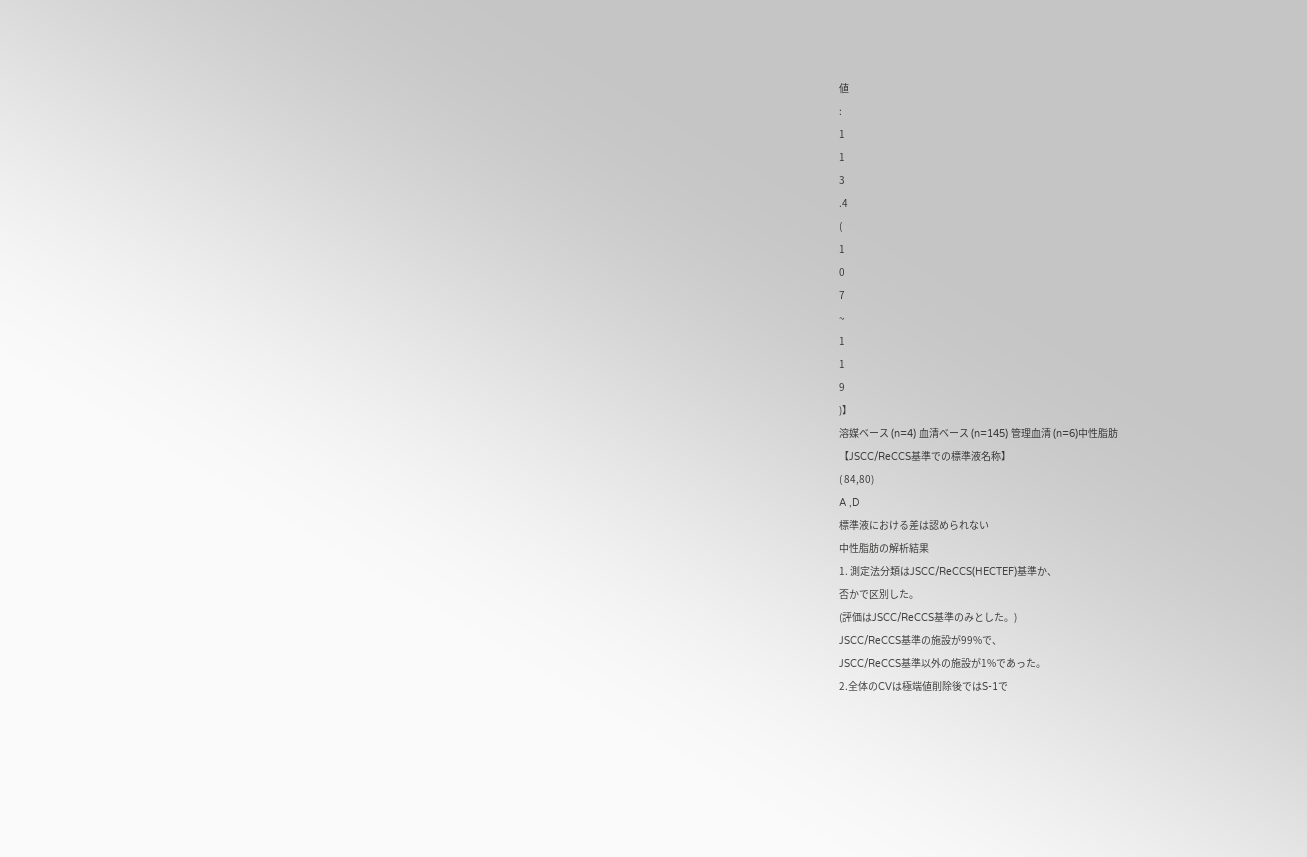値
:
1
1
3
.4
(
1
0
7
~
1
1
9
)】
溶媒ベース (n=4) 血清ベース (n=145) 管理血清 (n=6)中性脂肪
【JSCC/ReCCS基準での標準液名称】
( 84,80)
A ,D
標準液における差は認められない
中性脂肪の解析結果
1. 測定法分類はJSCC/ReCCS(HECTEF)基準か、
否かで区別した。
(評価はJSCC/ReCCS基準のみとした。)
JSCC/ReCCS基準の施設が99%で、
JSCC/ReCCS基準以外の施設が1%であった。
2.全体のCVは極端値削除後ではS-1で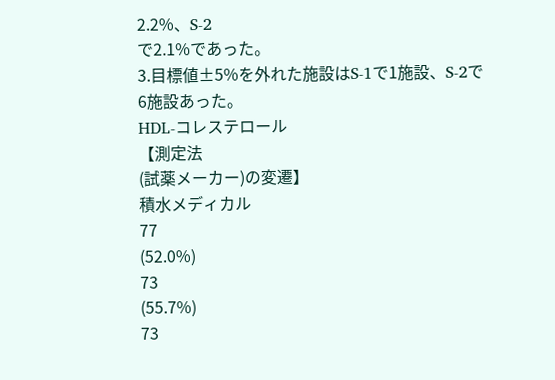2.2%、S-2
で2.1%であった。
3.目標値±5%を外れた施設はS-1で1施設、S-2で
6施設あった。
HDL-コレステロール
【測定法
(試薬メーカー)の変遷】
積水メディカル
77
(52.0%)
73
(55.7%)
73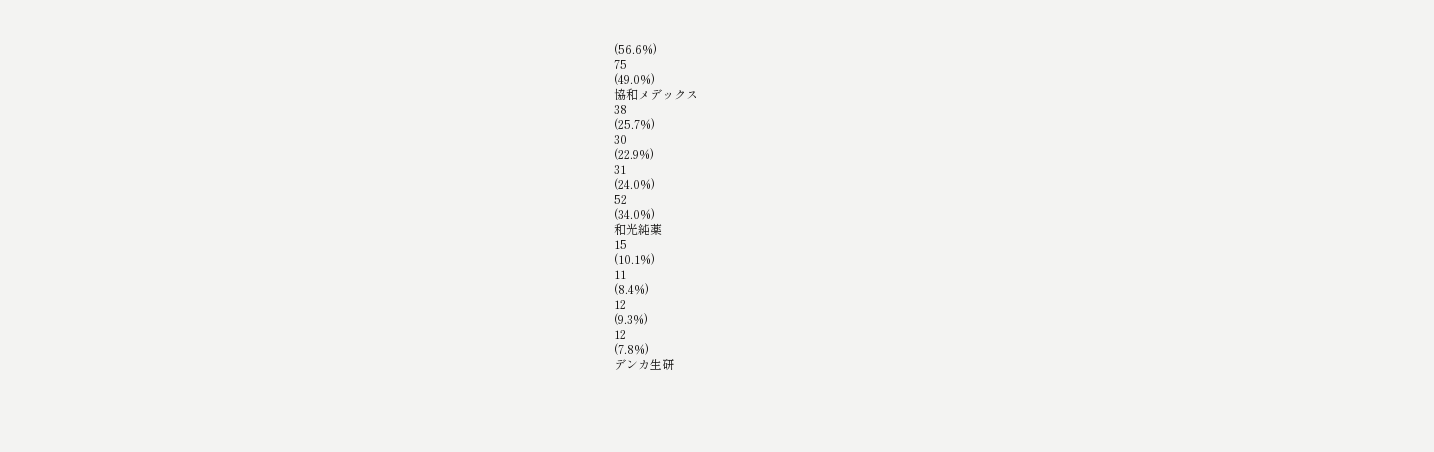(56.6%)
75
(49.0%)
協和メデックス
38
(25.7%)
30
(22.9%)
31
(24.0%)
52
(34.0%)
和光純薬
15
(10.1%)
11
(8.4%)
12
(9.3%)
12
(7.8%)
デンカ生研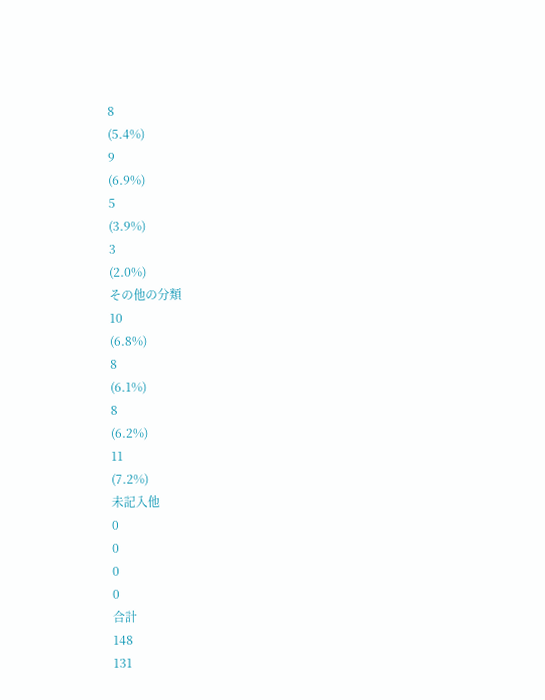8
(5.4%)
9
(6.9%)
5
(3.9%)
3
(2.0%)
その他の分類
10
(6.8%)
8
(6.1%)
8
(6.2%)
11
(7.2%)
未記入他
0
0
0
0
合計
148
131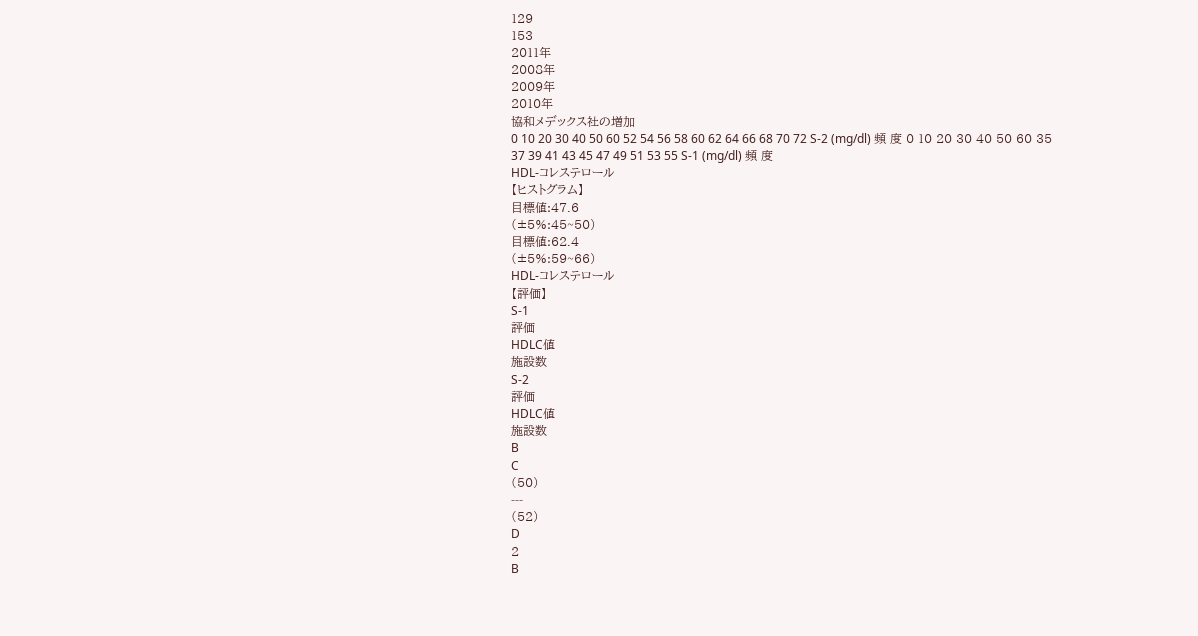129
153
2011年
2008年
2009年
2010年
協和メデックス社の増加
0 10 20 30 40 50 60 52 54 56 58 60 62 64 66 68 70 72 S-2 (mg/dl) 頻 度 0 10 20 30 40 50 60 35 37 39 41 43 45 47 49 51 53 55 S-1 (mg/dl) 頻 度
HDL-コレステロール
【ヒストグラム】
目標値:47.6
(±5%:45~50)
目標値:62.4
(±5%:59~66)
HDL-コレステロール
【評価】
S-1
評価
HDLC値
施設数
S-2
評価
HDLC値
施設数
B
C
(50)
---
(52)
D
2
B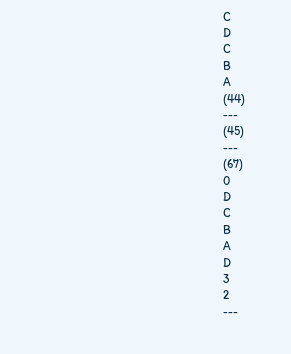C
D
C
B
A
(44)
---
(45)
---
(67)
0
D
C
B
A
D
3
2
---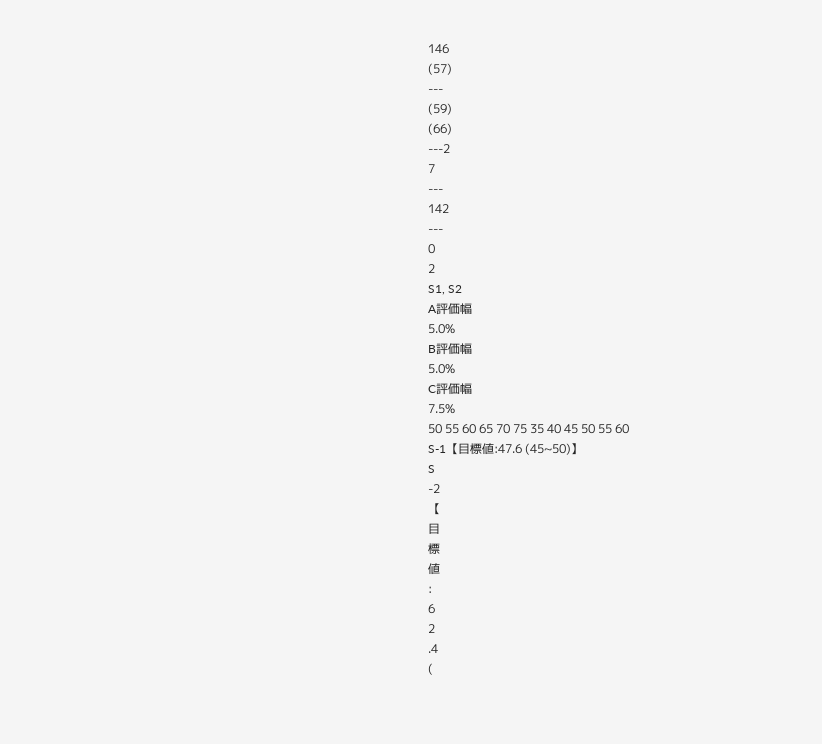146
(57)
---
(59)
(66)
---2
7
---
142
---
0
2
S1, S2
A評価幅
5.0%
B評価幅
5.0%
C評価幅
7.5%
50 55 60 65 70 75 35 40 45 50 55 60
S-1【目標値:47.6 (45~50)】
S
-2
【
目
標
値
:
6
2
.4
(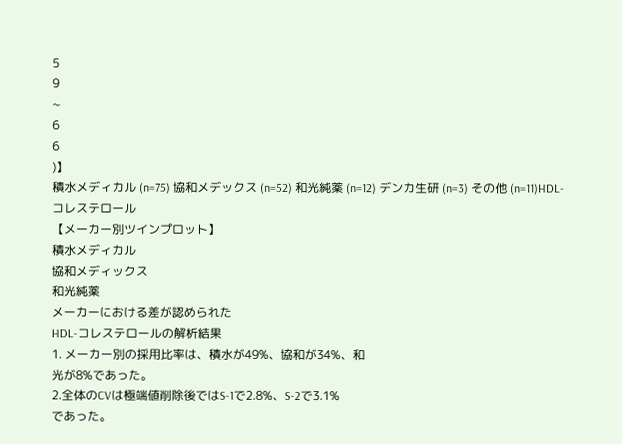5
9
~
6
6
)】
積水メディカル (n=75) 協和メデックス (n=52) 和光純薬 (n=12) デンカ生研 (n=3) その他 (n=11)HDL-コレステロール
【メーカー別ツインプロット】
積水メディカル
協和メディックス
和光純薬
メーカーにおける差が認められた
HDL-コレステロールの解析結果
1. メーカー別の採用比率は、積水が49%、協和が34%、和
光が8%であった。
2.全体のCVは極端値削除後ではS-1で2.8%、S-2で3.1%
であった。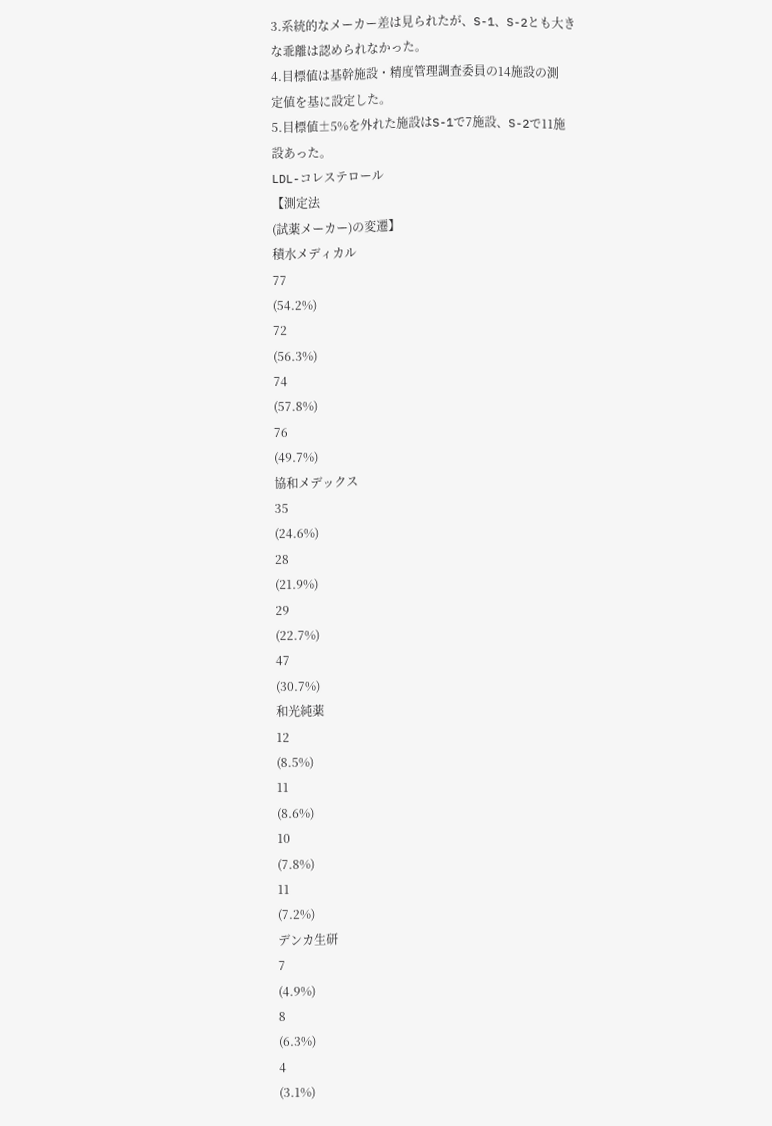3.系統的なメーカー差は見られたが、S-1、S-2とも大き
な乖離は認められなかった。
4.目標値は基幹施設・精度管理調査委員の14施設の測
定値を基に設定した。
5.目標値±5%を外れた施設はS-1で7施設、S-2で11施
設あった。
LDL-コレステロール
【測定法
(試薬メーカー)の変遷】
積水メディカル
77
(54.2%)
72
(56.3%)
74
(57.8%)
76
(49.7%)
協和メデックス
35
(24.6%)
28
(21.9%)
29
(22.7%)
47
(30.7%)
和光純薬
12
(8.5%)
11
(8.6%)
10
(7.8%)
11
(7.2%)
デンカ生研
7
(4.9%)
8
(6.3%)
4
(3.1%)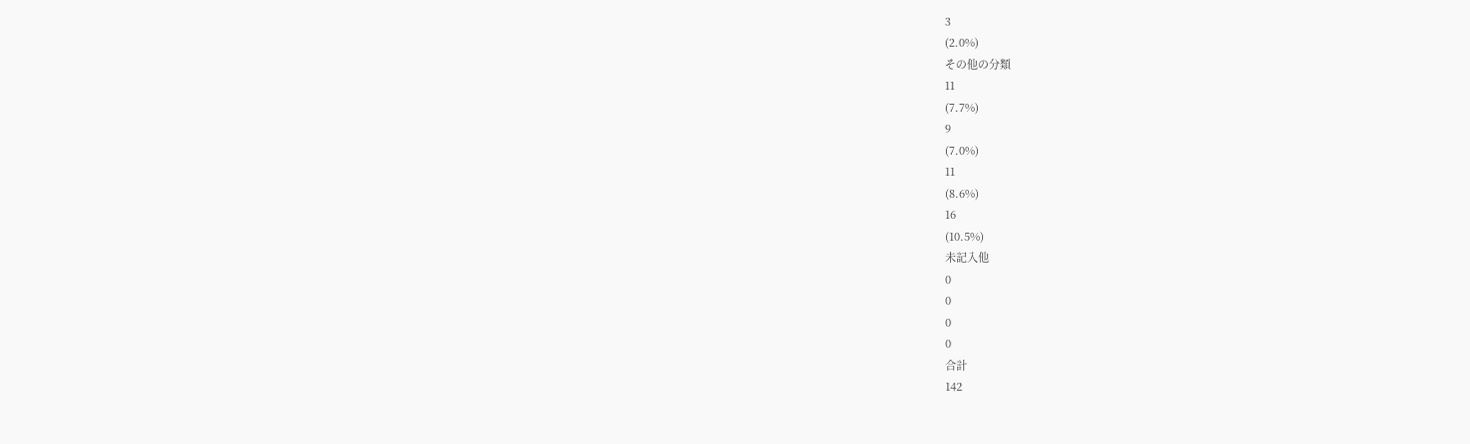3
(2.0%)
その他の分類
11
(7.7%)
9
(7.0%)
11
(8.6%)
16
(10.5%)
未記入他
0
0
0
0
合計
142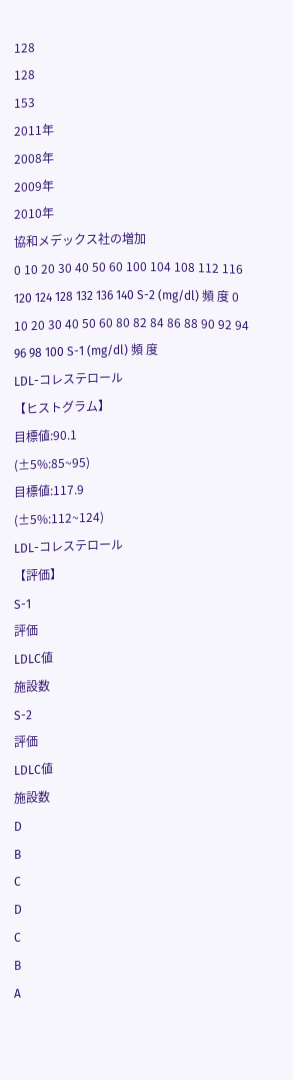128
128
153
2011年
2008年
2009年
2010年
協和メデックス社の増加
0 10 20 30 40 50 60 100 104 108 112 116 120 124 128 132 136 140 S-2 (mg/dl) 頻 度 0 10 20 30 40 50 60 80 82 84 86 88 90 92 94 96 98 100 S-1 (mg/dl) 頻 度
LDL-コレステロール
【ヒストグラム】
目標値:90.1
(±5%:85~95)
目標値:117.9
(±5%:112~124)
LDL-コレステロール
【評価】
S-1
評価
LDLC値
施設数
S-2
評価
LDLC値
施設数
D
B
C
D
C
B
A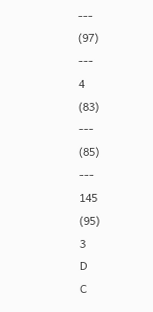---
(97)
---
4
(83)
---
(85)
---
145
(95)
3
D
C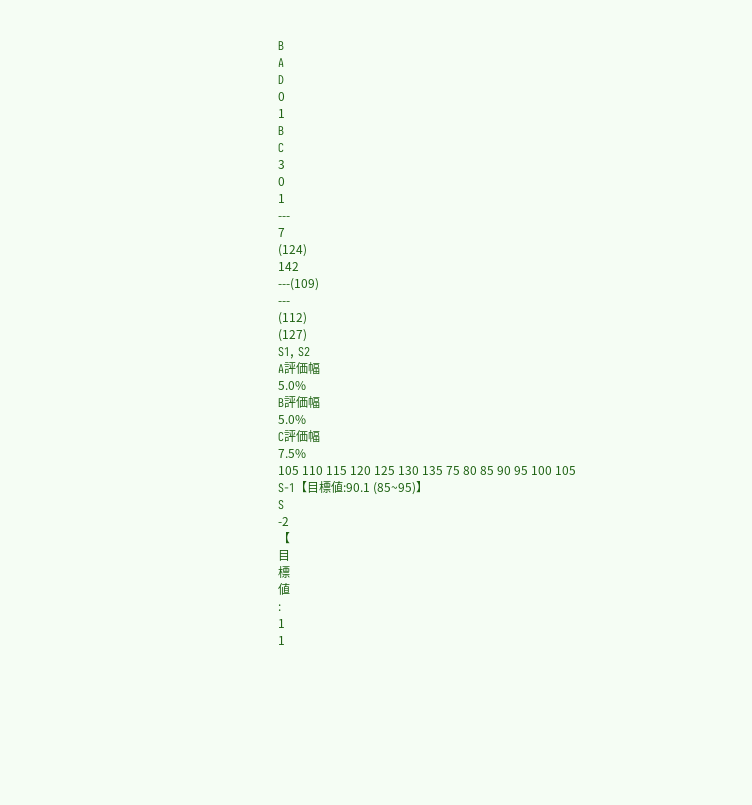B
A
D
0
1
B
C
3
0
1
---
7
(124)
142
---(109)
---
(112)
(127)
S1, S2
A評価幅
5.0%
B評価幅
5.0%
C評価幅
7.5%
105 110 115 120 125 130 135 75 80 85 90 95 100 105
S-1【目標値:90.1 (85~95)】
S
-2
【
目
標
値
:
1
1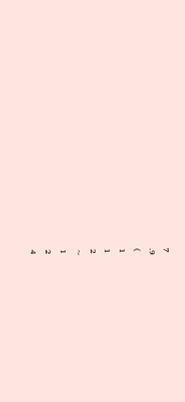7
.9
(
1
1
2
~
1
2
4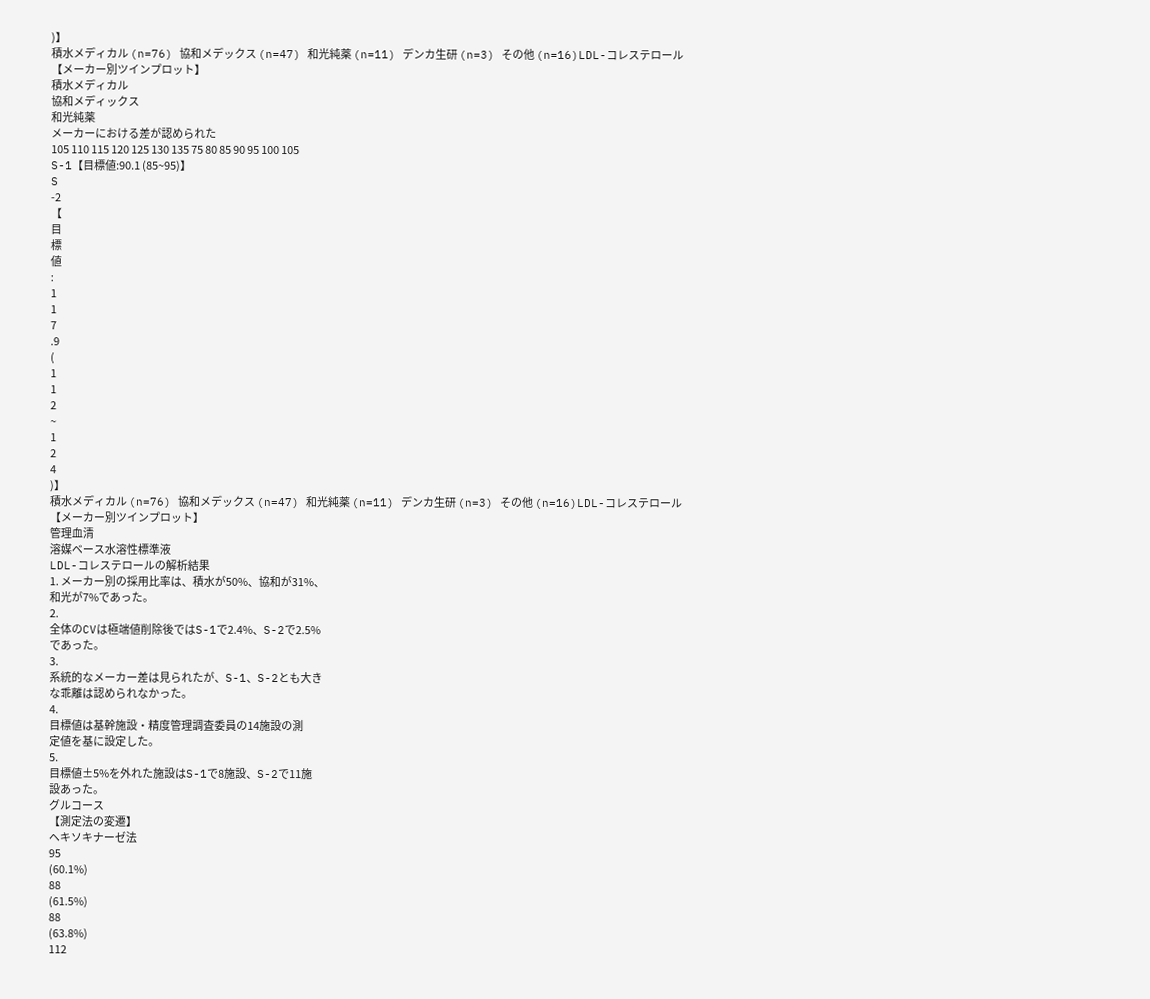)】
積水メディカル (n=76) 協和メデックス (n=47) 和光純薬 (n=11) デンカ生研 (n=3) その他 (n=16)LDL-コレステロール
【メーカー別ツインプロット】
積水メディカル
協和メディックス
和光純薬
メーカーにおける差が認められた
105 110 115 120 125 130 135 75 80 85 90 95 100 105
S-1【目標値:90.1 (85~95)】
S
-2
【
目
標
値
:
1
1
7
.9
(
1
1
2
~
1
2
4
)】
積水メディカル (n=76) 協和メデックス (n=47) 和光純薬 (n=11) デンカ生研 (n=3) その他 (n=16)LDL-コレステロール
【メーカー別ツインプロット】
管理血清
溶媒ベース水溶性標準液
LDL-コレステロールの解析結果
1. メーカー別の採用比率は、積水が50%、協和が31%、
和光が7%であった。
2.
全体のCVは極端値削除後ではS-1で2.4%、S-2で2.5%
であった。
3.
系統的なメーカー差は見られたが、S-1、S-2とも大き
な乖離は認められなかった。
4.
目標値は基幹施設・精度管理調査委員の14施設の測
定値を基に設定した。
5.
目標値±5%を外れた施設はS-1で8施設、S-2で11施
設あった。
グルコース
【測定法の変遷】
ヘキソキナーゼ法
95
(60.1%)
88
(61.5%)
88
(63.8%)
112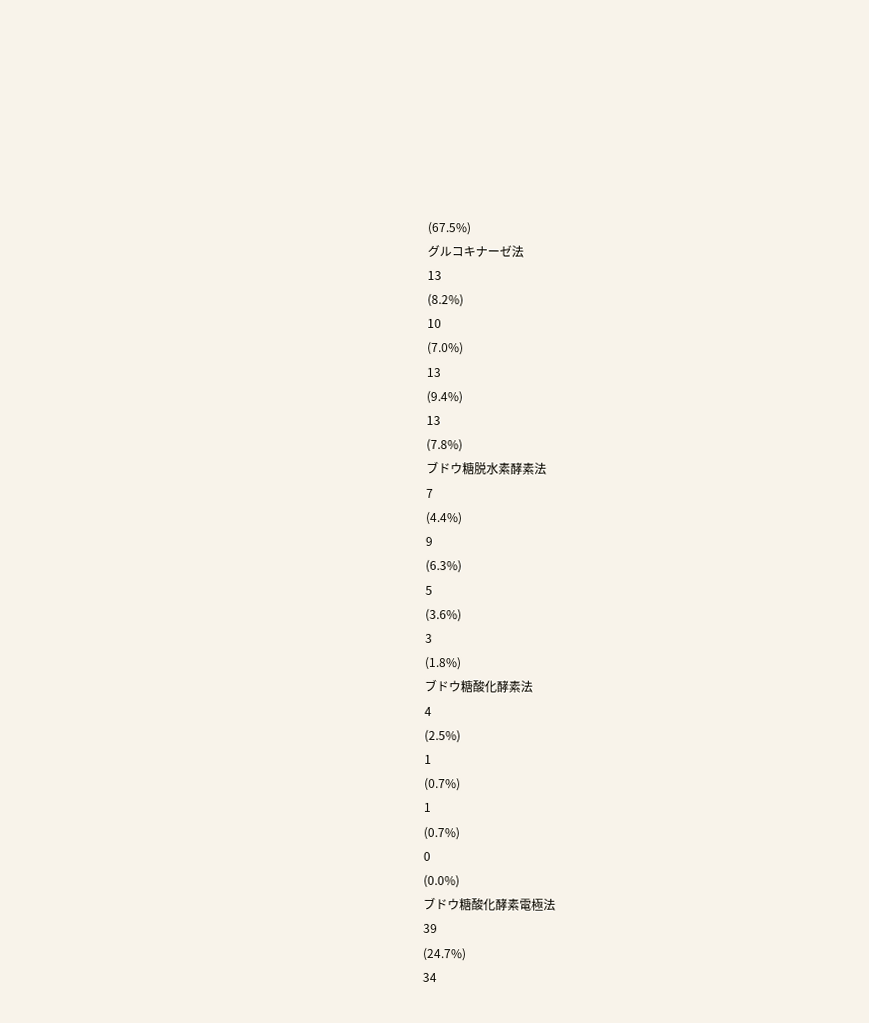(67.5%)
グルコキナーゼ法
13
(8.2%)
10
(7.0%)
13
(9.4%)
13
(7.8%)
ブドウ糖脱水素酵素法
7
(4.4%)
9
(6.3%)
5
(3.6%)
3
(1.8%)
ブドウ糖酸化酵素法
4
(2.5%)
1
(0.7%)
1
(0.7%)
0
(0.0%)
ブドウ糖酸化酵素電極法
39
(24.7%)
34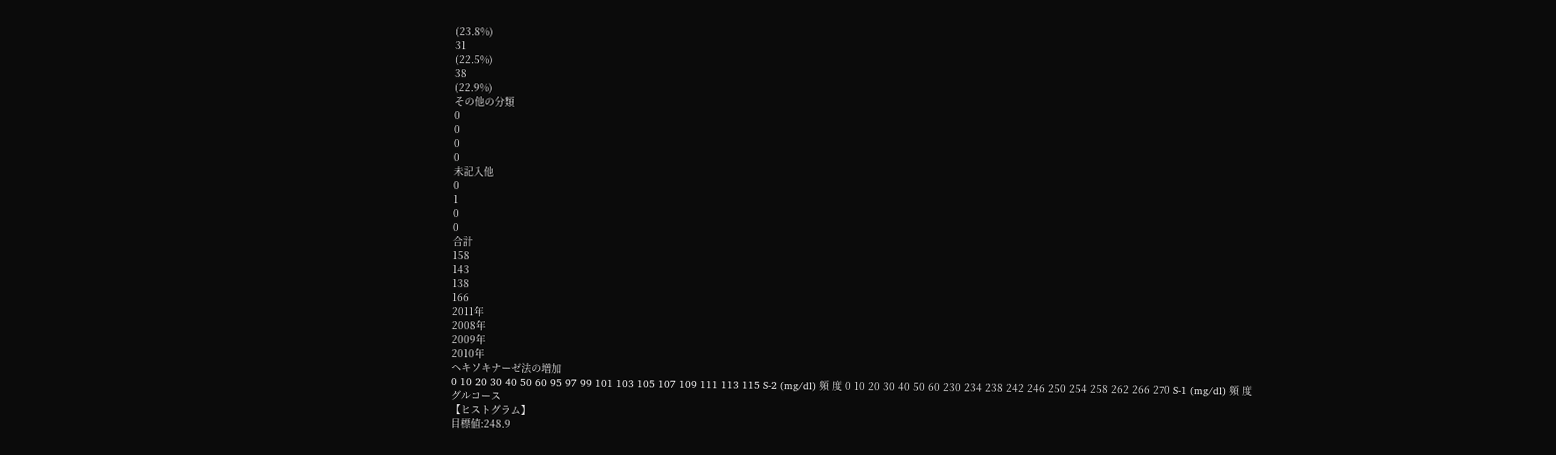(23.8%)
31
(22.5%)
38
(22.9%)
その他の分類
0
0
0
0
未記入他
0
1
0
0
合計
158
143
138
166
2011年
2008年
2009年
2010年
ヘキソキナーゼ法の増加
0 10 20 30 40 50 60 95 97 99 101 103 105 107 109 111 113 115 S-2 (mg/dl) 頻 度 0 10 20 30 40 50 60 230 234 238 242 246 250 254 258 262 266 270 S-1 (mg/dl) 頻 度
グルコース
【ヒストグラム】
目標値:248.9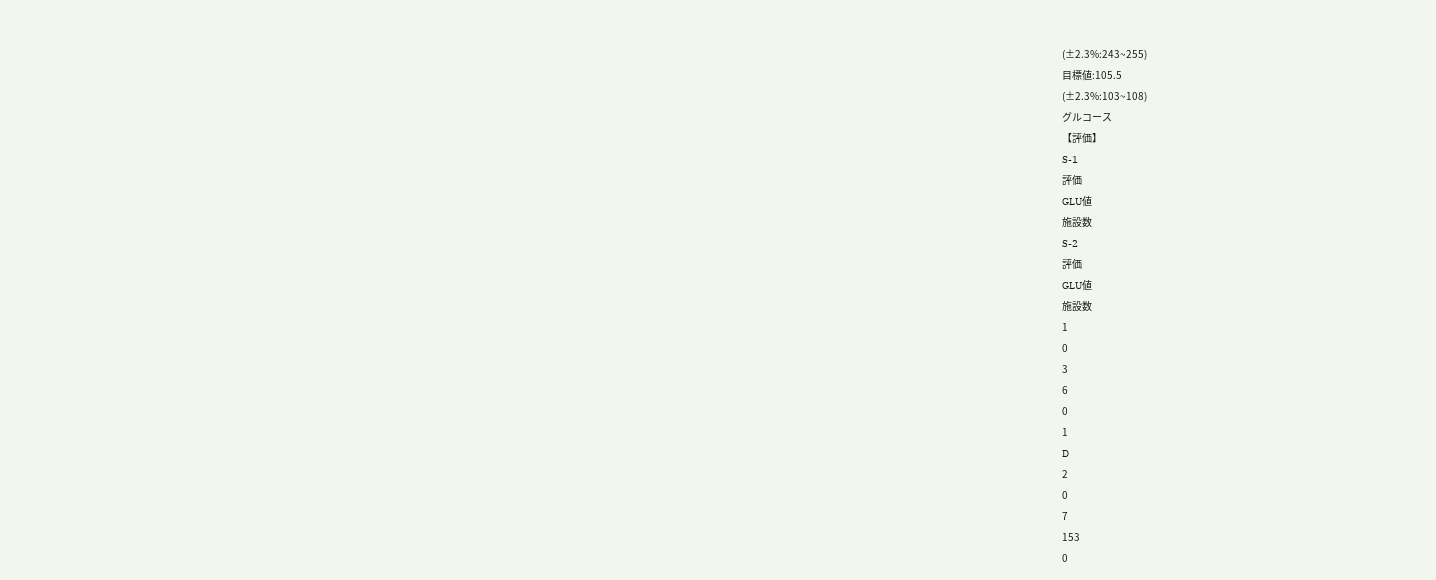(±2.3%:243~255)
目標値:105.5
(±2.3%:103~108)
グルコース
【評価】
S-1
評価
GLU値
施設数
S-2
評価
GLU値
施設数
1
0
3
6
0
1
D
2
0
7
153
0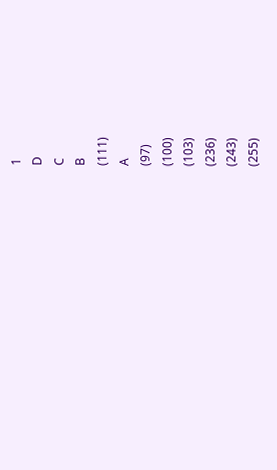1
D
C
B
(111)
A
(97)
(100)
(103)
(236)
(243)
(255)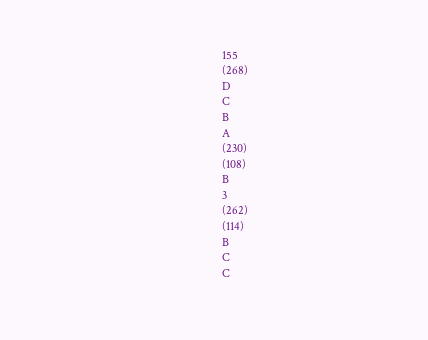155
(268)
D
C
B
A
(230)
(108)
B
3
(262)
(114)
B
C
C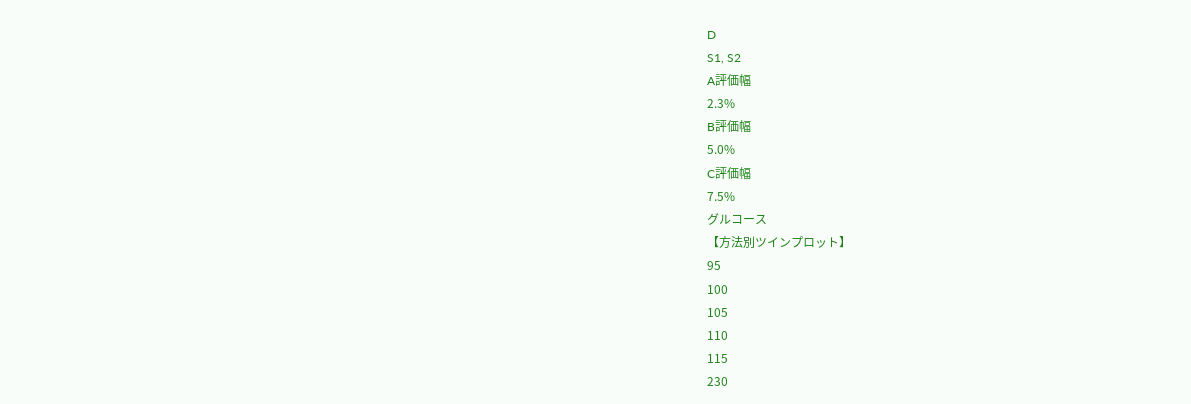D
S1, S2
A評価幅
2.3%
B評価幅
5.0%
C評価幅
7.5%
グルコース
【方法別ツインプロット】
95
100
105
110
115
230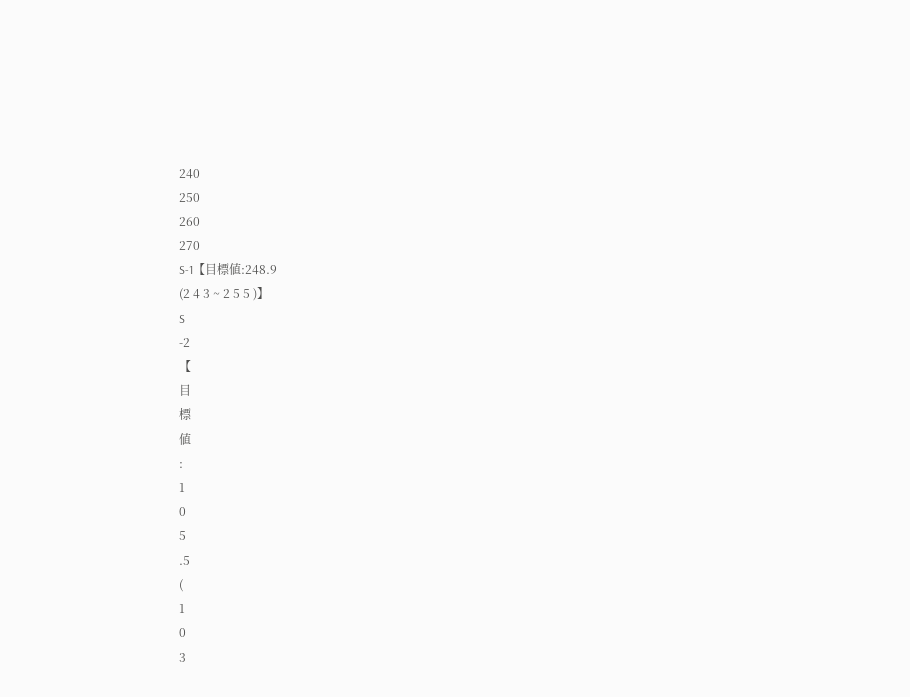240
250
260
270
S-1【目標値:248.9
(2 4 3 ~ 2 5 5 )】
S
-2
【
目
標
値
:
1
0
5
.5
(
1
0
3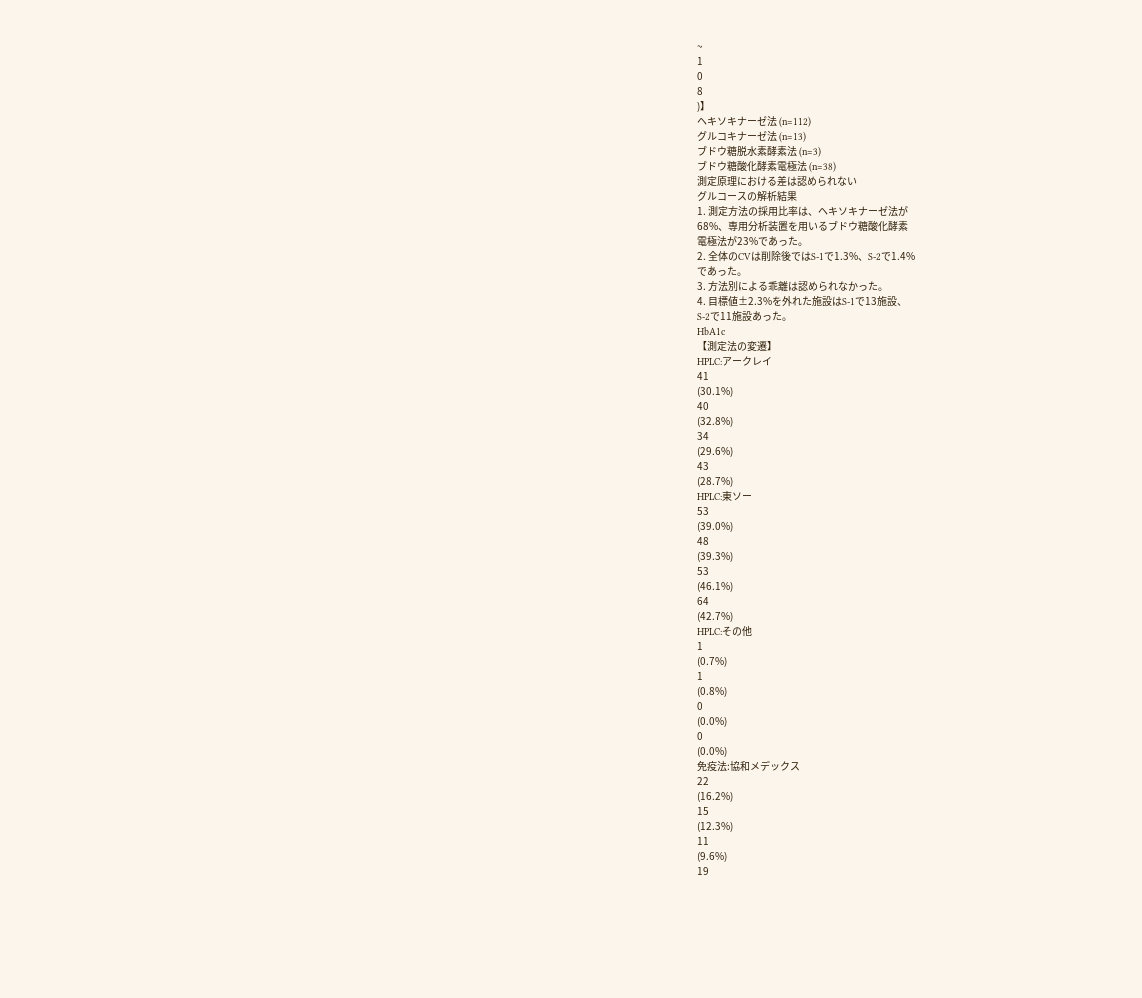~
1
0
8
)】
ヘキソキナーゼ法 (n=112)
グルコキナーゼ法 (n=13)
ブドウ糖脱水素酵素法 (n=3)
ブドウ糖酸化酵素電極法 (n=38)
測定原理における差は認められない
グルコースの解析結果
1. 測定方法の採用比率は、ヘキソキナーゼ法が
68%、専用分析装置を用いるブドウ糖酸化酵素
電極法が23%であった。
2. 全体のCVは削除後ではS-1で1.3%、S-2で1.4%
であった。
3. 方法別による乖離は認められなかった。
4. 目標値±2.3%を外れた施設はS-1で13施設、
S-2で11施設あった。
HbA1c
【測定法の変遷】
HPLC:アークレイ
41
(30.1%)
40
(32.8%)
34
(29.6%)
43
(28.7%)
HPLC:東ソー
53
(39.0%)
48
(39.3%)
53
(46.1%)
64
(42.7%)
HPLC:その他
1
(0.7%)
1
(0.8%)
0
(0.0%)
0
(0.0%)
免疫法:協和メデックス
22
(16.2%)
15
(12.3%)
11
(9.6%)
19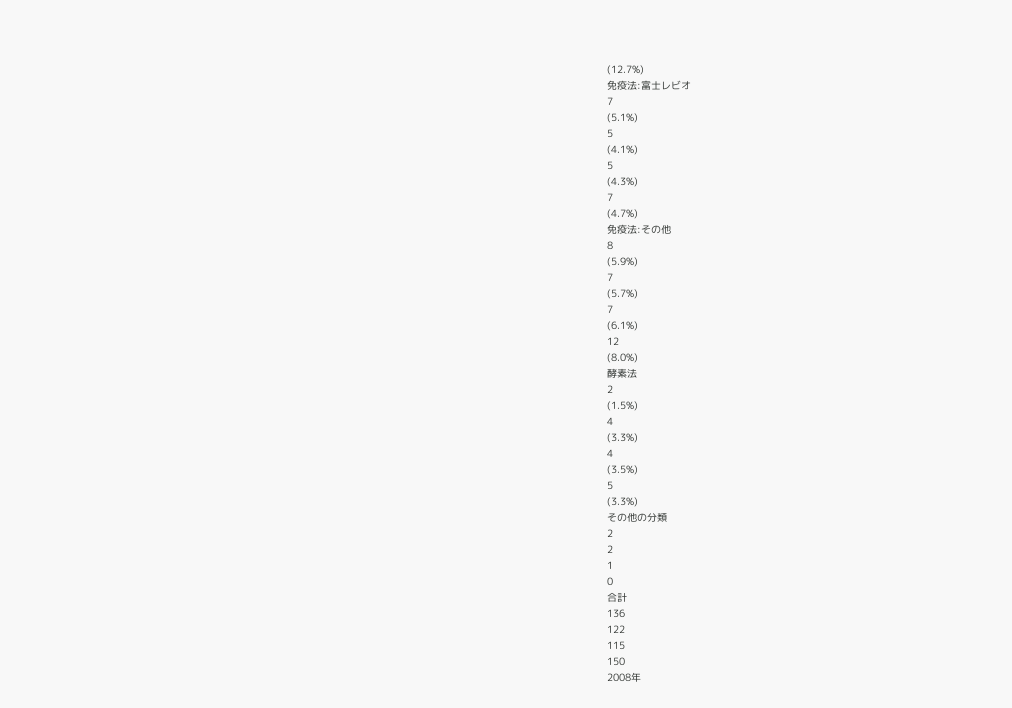(12.7%)
免疫法:富士レビオ
7
(5.1%)
5
(4.1%)
5
(4.3%)
7
(4.7%)
免疫法:その他
8
(5.9%)
7
(5.7%)
7
(6.1%)
12
(8.0%)
酵素法
2
(1.5%)
4
(3.3%)
4
(3.5%)
5
(3.3%)
その他の分類
2
2
1
0
合計
136
122
115
150
2008年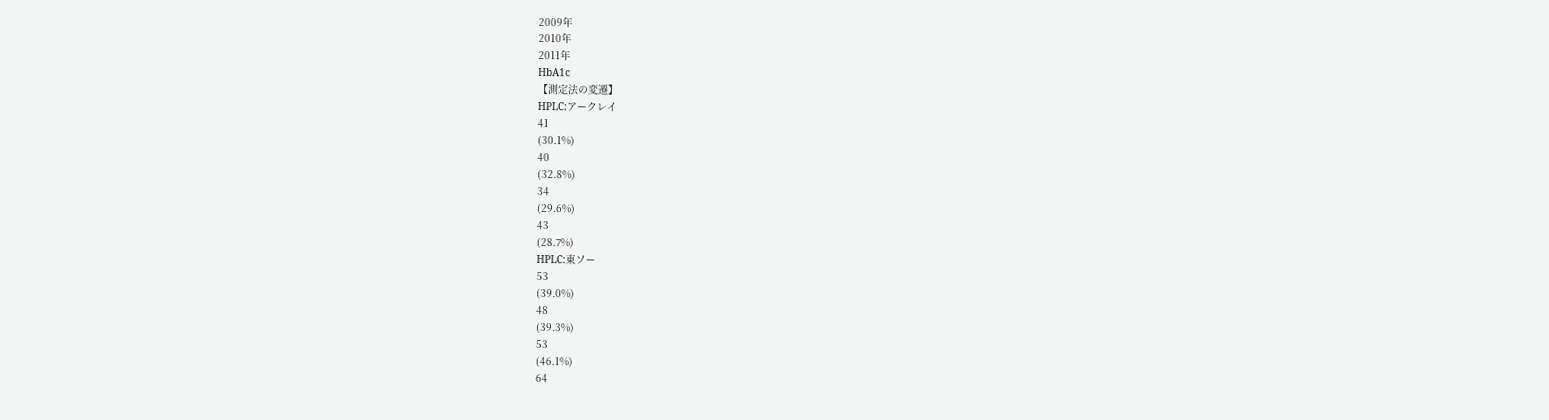2009年
2010年
2011年
HbA1c
【測定法の変遷】
HPLC:アークレイ
41
(30.1%)
40
(32.8%)
34
(29.6%)
43
(28.7%)
HPLC:東ソー
53
(39.0%)
48
(39.3%)
53
(46.1%)
64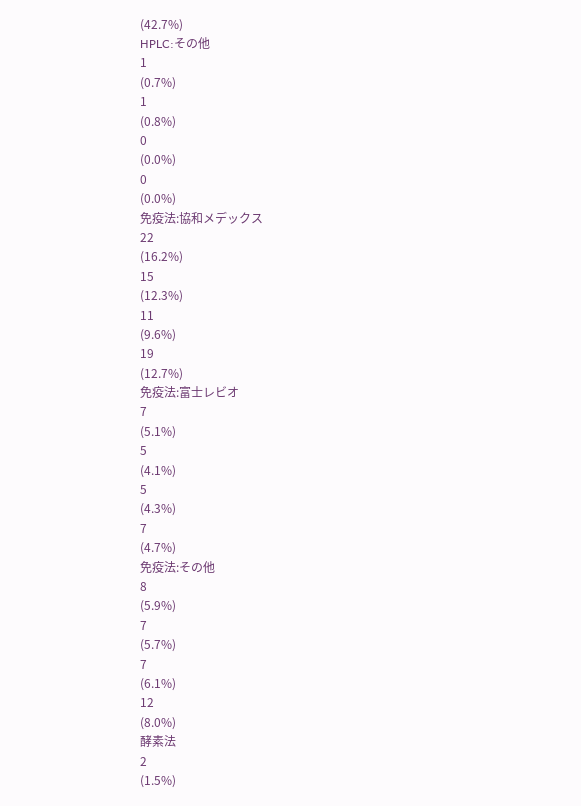(42.7%)
HPLC:その他
1
(0.7%)
1
(0.8%)
0
(0.0%)
0
(0.0%)
免疫法:協和メデックス
22
(16.2%)
15
(12.3%)
11
(9.6%)
19
(12.7%)
免疫法:富士レビオ
7
(5.1%)
5
(4.1%)
5
(4.3%)
7
(4.7%)
免疫法:その他
8
(5.9%)
7
(5.7%)
7
(6.1%)
12
(8.0%)
酵素法
2
(1.5%)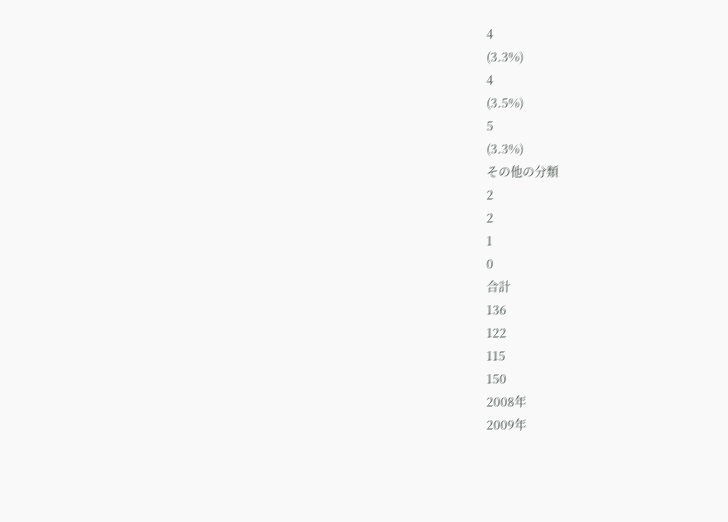4
(3.3%)
4
(3.5%)
5
(3.3%)
その他の分類
2
2
1
0
合計
136
122
115
150
2008年
2009年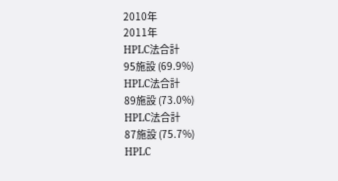2010年
2011年
HPLC法合計
95施設 (69.9%)
HPLC法合計
89施設 (73.0%)
HPLC法合計
87施設 (75.7%)
HPLC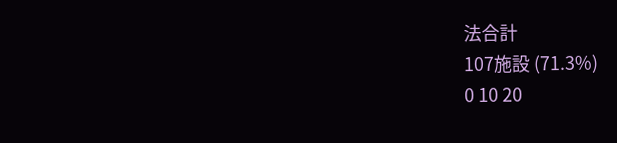法合計
107施設 (71.3%)
0 10 20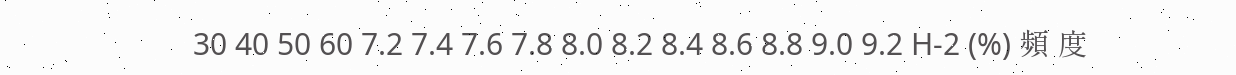30 40 50 60 7.2 7.4 7.6 7.8 8.0 8.2 8.4 8.6 8.8 9.0 9.2 H-2 (%) 頻 度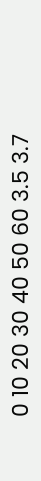0 10 20 30 40 50 60 3.5 3.7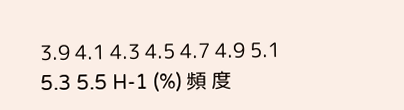3.9 4.1 4.3 4.5 4.7 4.9 5.1 5.3 5.5 H-1 (%) 頻 度